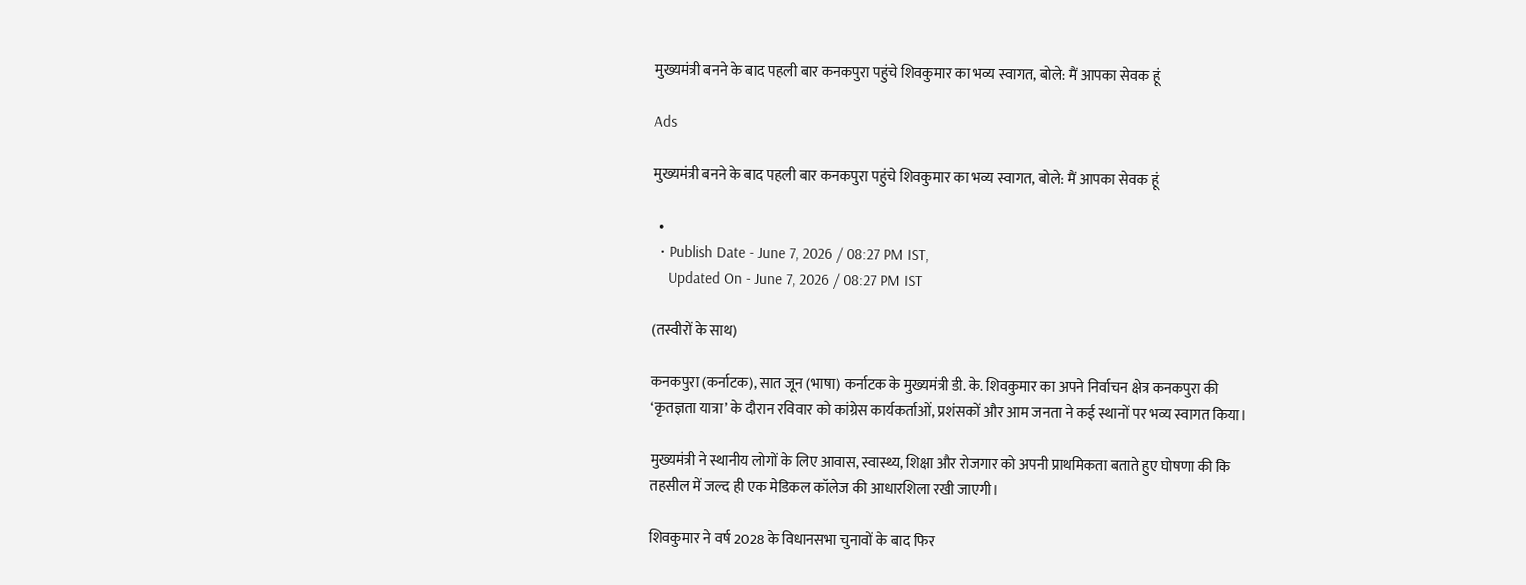मुख्यमंत्री बनने के बाद पहली बार कनकपुरा पहुंचे शिवकुमार का भव्य स्वागत, बोले: मैं आपका सेवक हूं

Ads

मुख्यमंत्री बनने के बाद पहली बार कनकपुरा पहुंचे शिवकुमार का भव्य स्वागत, बोले: मैं आपका सेवक हूं

  •
  • Publish Date - June 7, 2026 / 08:27 PM IST,
    Updated On - June 7, 2026 / 08:27 PM IST

(तस्वीरों के साथ)

कनकपुरा (कर्नाटक), सात जून (भाषा) कर्नाटक के मुख्यमंत्री डी. के. शिवकुमार का अपने निर्वाचन क्षेत्र कनकपुरा की ‘कृतज्ञता यात्रा’ के दौरान रविवार को कांग्रेस कार्यकर्ताओं, प्रशंसकों और आम जनता ने कई स्थानों पर भव्य स्वागत किया।

मुख्यमंत्री ने स्थानीय लोगों के लिए आवास, स्वास्थ्य, शिक्षा और रोजगार को अपनी प्राथमिकता बताते हुए घोषणा की कि तहसील में जल्द ही एक मेडिकल कॉलेज की आधारशिला रखी जाएगी।

शिवकुमार ने वर्ष 2028 के विधानसभा चुनावों के बाद फिर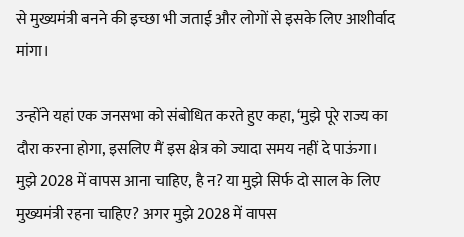से मुख्यमंत्री बनने की इच्छा भी जताई और लोगों से इसके लिए आशीर्वाद मांगा।

उन्होंने यहां एक जनसभा को संबोधित करते हुए कहा, ‘मुझे पूरे राज्य का दौरा करना होगा, इसलिए मैं इस क्षेत्र को ज्यादा समय नहीं दे पाऊंगा। मुझे 2028 में वापस आना चाहिए, है न? या मुझे सिर्फ दो साल के लिए मुख्यमंत्री रहना चाहिए? अगर मुझे 2028 में वापस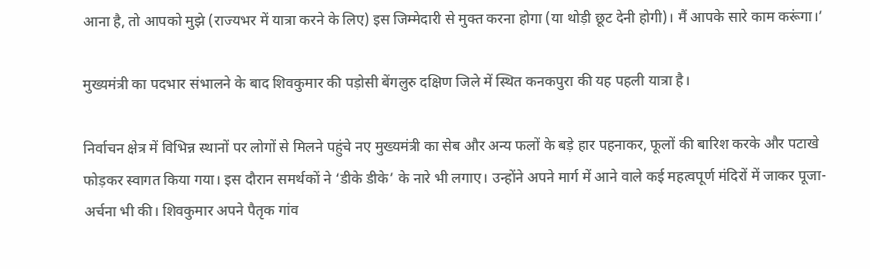आना है, तो आपको मुझे (राज्यभर में यात्रा करने के लिए) इस जिम्मेदारी से मुक्त करना होगा (या थोड़ी छूट देनी होगी)। मैं आपके सारे काम करूंगा।’

मुख्यमंत्री का पदभार संभालने के बाद शिवकुमार की पड़ोसी बेंगलुरु दक्षिण जिले में स्थित कनकपुरा की यह पहली यात्रा है।

निर्वाचन क्षेत्र में विभिन्न स्थानों पर लोगों से मिलने पहुंचे नए मुख्यमंत्री का सेब और अन्य फलों के बड़े हार पहनाकर, फूलों की बारिश करके और पटाखे फोड़कर स्वागत किया गया। इस दौरान समर्थकों ने ‘डीके डीके’ के नारे भी लगाए। उन्होंने अपने मार्ग में आने वाले कई महत्वपूर्ण मंदिरों में जाकर पूजा-अर्चना भी की। शिवकुमार अपने पैतृक गांव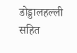डोड्डालहल्ली सहित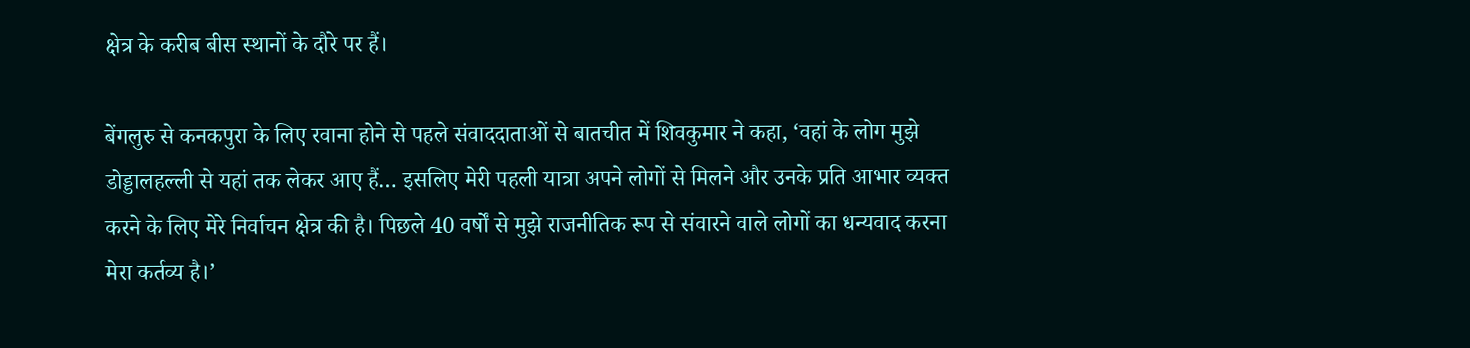क्षेत्र के करीब बीस स्थानों के दौरे पर हैं।

बेंगलुरु से कनकपुरा के लिए रवाना होने से पहले संवाददाताओं से बातचीत में शिवकुमार ने कहा, ‘वहां के लोग मुझे डोड्डालहल्ली से यहां तक लेकर आए हैं… इसलिए मेरी पहली यात्रा अपने लोगों से मिलने और उनके प्रति आभार व्यक्त करने के लिए मेरे निर्वाचन क्षेत्र की है। पिछले 40 वर्षों से मुझे राजनीतिक रूप से संवारने वाले लोगों का धन्यवाद करना मेरा कर्तव्य है।’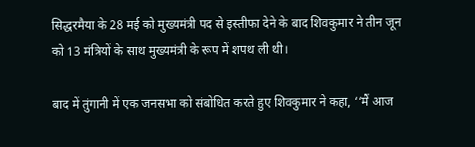सिद्धरमैया के 28 मई को मुख्यमंत्री पद से इस्तीफा देने के बाद शिवकुमार ने तीन जून को 13 मंत्रियों के साथ मुख्यमंत्री के रूप में शपथ ली थी।

बाद में तुंगानी में एक जनसभा को संबोधित करते हुए शिवकुमार ने कहा, ‘‘मैं आज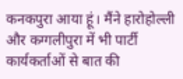कनकपुरा आया हूं। मैंने हारोहोल्ली और कग्गलीपुरा में भी पार्टी कार्यकर्ताओं से बात की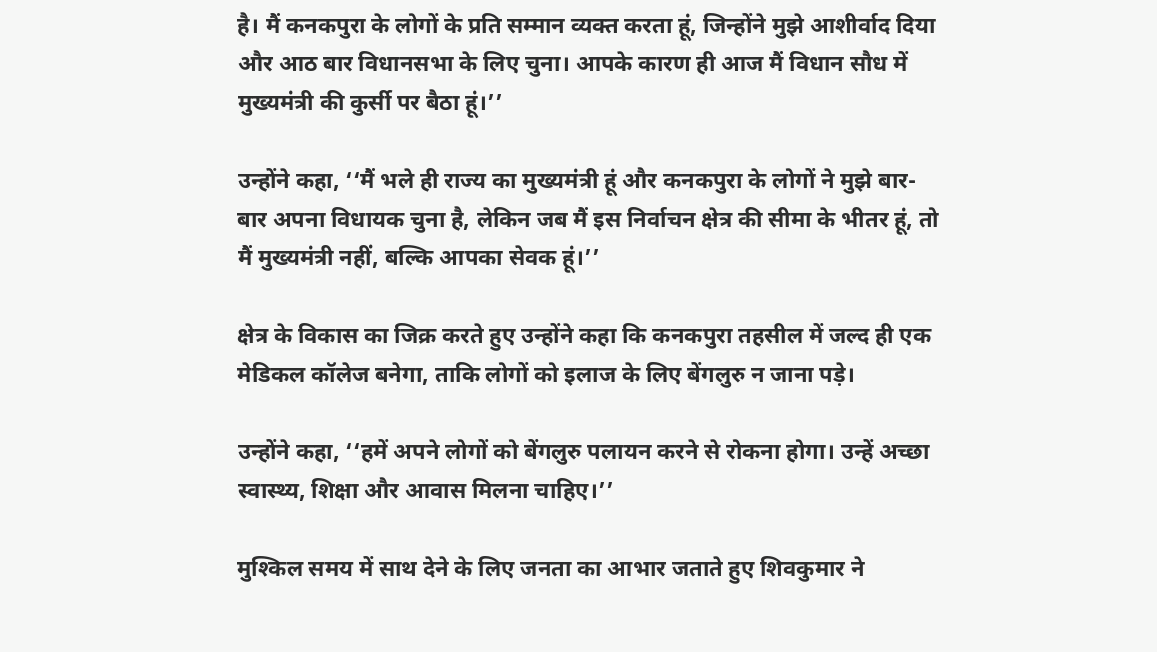है। मैं कनकपुरा के लोगों के प्रति सम्मान व्यक्त करता हूं, जिन्होंने मुझे आशीर्वाद दिया और आठ बार विधानसभा के लिए चुना। आपके कारण ही आज मैं विधान सौध में मुख्यमंत्री की कुर्सी पर बैठा हूं।’’

उन्होंने कहा, ‘‘मैं भले ही राज्य का मुख्यमंत्री हूं और कनकपुरा के लोगों ने मुझे बार-बार अपना विधायक चुना है, लेकिन जब मैं इस निर्वाचन क्षेत्र की सीमा के भीतर हूं, तो मैं मुख्यमंत्री नहीं, बल्कि आपका सेवक हूं।’’

क्षेत्र के विकास का जिक्र करते हुए उन्होंने कहा कि कनकपुरा तहसील में जल्द ही एक मेडिकल कॉलेज बनेगा, ताकि लोगों को इलाज के लिए बेंगलुरु न जाना पड़े।

उन्होंने कहा, ‘‘हमें अपने लोगों को बेंगलुरु पलायन करने से रोकना होगा। उन्हें अच्छा स्वास्थ्य, शिक्षा और आवास मिलना चाहिए।’’

मुश्किल समय में साथ देने के लिए जनता का आभार जताते हुए शिवकुमार ने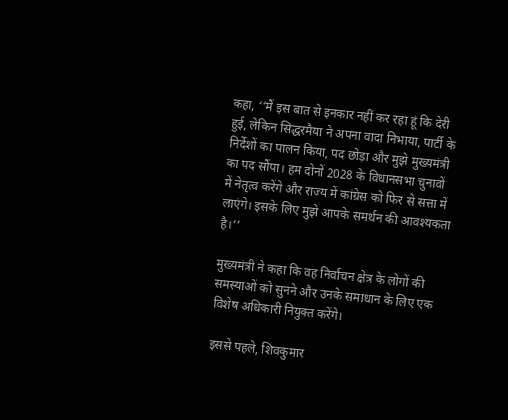कहा, ‘‘मैं इस बात से इनकार नहीं कर रहा हूं कि देरी हुई, लेकिन सिद्धरमैया ने अपना वादा निभाया, पार्टी के निर्देशों का पालन किया, पद छोड़ा और मुझे मुख्यमंत्री का पद सौंपा। हम दोनों 2028 के विधानसभा चुनावों में नेतृत्व करेंगे और राज्य में कांग्रेस को फिर से सत्ता में लाएंगे। इसके लिए मुझे आपके समर्थन की आवश्यकता है।’’

मुख्यमंत्री ने कहा कि वह निर्वाचन क्षेत्र के लोगों की समस्याओं को सुनने और उनके समाधान के लिए एक विशेष अधिकारी नियुक्त करेंगे।

इससे पहले, शिवकुमार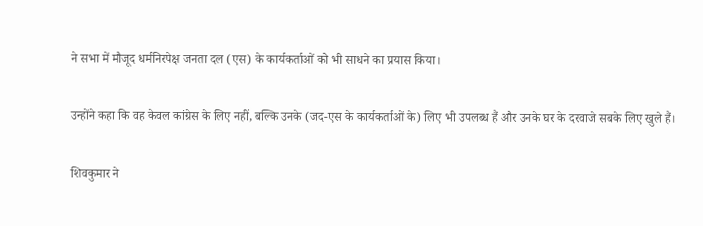ने सभा में मौजूद धर्मनिरपेक्ष जनता दल (एस) के कार्यकर्ताओं को भी साधने का प्रयास किया।

उन्होंने कहा कि वह केवल कांग्रेस के लिए नहीं, बल्कि उनके (जद-एस के कार्यकर्ताओं के) लिए भी उपलब्ध हैं और उनके घर के दरवाजे सबके लिए खुले हैं।

शिवकुमार ने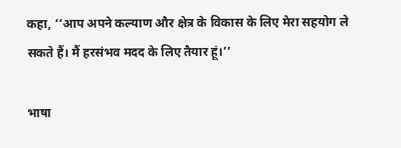कहा, ‘‘आप अपने कल्याण और क्षेत्र के विकास के लिए मेरा सहयोग ले सकते हैं। मैं हरसंभव मदद के लिए तैयार हूं।’’

भाषा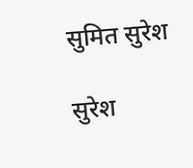सुमित सुरेश

सुरेश